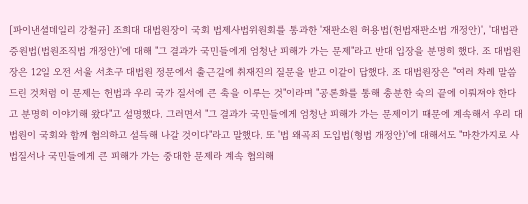[파이낸셜데일리 강철규] 조희대 대법원장이 국회 법제사법위원회를 통과한 '재판소원 허용법(헌법재판소법 개정안)', '대법관 증원법(법원조직법 개정안)'에 대해 "그 결과가 국민들에게 엄청난 피해가 가는 문제"라고 반대 입장을 분명히 했다. 조 대법원장은 12일 오전 서울 서초구 대법원 정문에서 출근길에 취재진의 질문을 받고 이같이 답했다. 조 대법원장은 "여러 차례 말씀드린 것처럼 이 문제는 헌법과 우리 국가 질서에 큰 축을 이루는 것"이라며 "공론화를 통해 충분한 숙의 끝에 이뤄져야 한다고 분명히 이야기해 왔다"고 설명했다. 그러면서 "그 결과가 국민들에게 엄청난 피해가 가는 문제이기 때문에 계속해서 우리 대법원이 국회와 함께 협의하고 설득해 나갈 것이다"라고 말했다. 또 '법 왜곡죄 도입법(형법 개정안)'에 대해서도 "마찬가지로 사법질서나 국민들에게 큰 피해가 가는 중대한 문제라 계속 협의해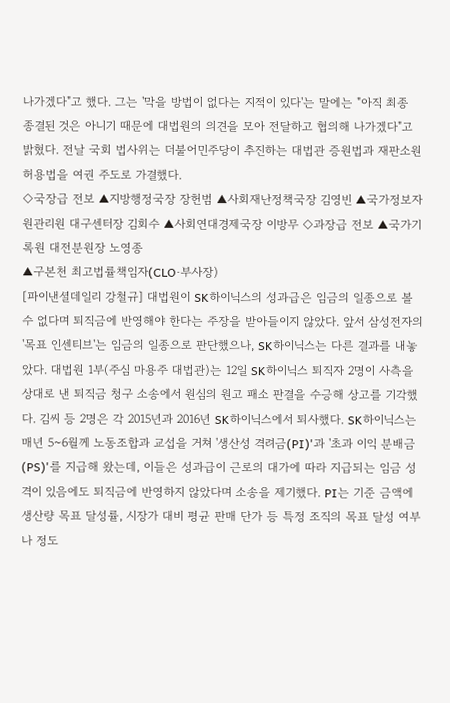나가겠다"고 했다. 그는 '막을 방법이 없다는 지적이 있다'는 말에는 "아직 최종 종결된 것은 아니기 때문에 대법원의 의견을 모아 전달하고 협의해 나가겠다"고 밝혔다. 전날 국회 법사위는 더불어민주당이 추진하는 대법관 증원법과 재판소원 허용법을 여권 주도로 가결했다.
◇국장급 전보 ▲지방행정국장 장헌범 ▲사회재난정책국장 김영빈 ▲국가정보자원관리원 대구센터장 김회수 ▲사회연대경제국장 이방무 ◇과장급 전보 ▲국가기록원 대전분원장 노영종
▲구본천 최고법률책임자(CLO·부사장)
[파이낸셜데일리 강철규] 대법원이 SK하이닉스의 성과급은 임금의 일종으로 볼 수 없다며 퇴직금에 반영해야 한다는 주장을 받아들이지 않았다. 앞서 삼성전자의 '목표 인센티브'는 임금의 일종으로 판단했으나, SK하이닉스는 다른 결과를 내놓았다. 대법원 1부(주심 마용주 대법관)는 12일 SK하이닉스 퇴직자 2명이 사측을 상대로 낸 퇴직금 청구 소송에서 원심의 원고 패소 판결을 수긍해 상고를 기각했다. 김씨 등 2명은 각 2015년과 2016년 SK하이닉스에서 퇴사했다. SK하이닉스는 매년 5~6월께 노동조합과 교섭을 거쳐 '생산성 격려금(PI)'과 '초과 이익 분배금(PS)'를 지급해 왔는데, 이들은 성과급이 근로의 대가에 따라 지급되는 임금 성격이 있음에도 퇴직금에 반영하지 않았다며 소송을 제기했다. PI는 기준 금액에 생산량 목표 달성률, 시장가 대비 평균 판매 단가 등 특정 조직의 목표 달성 여부나 정도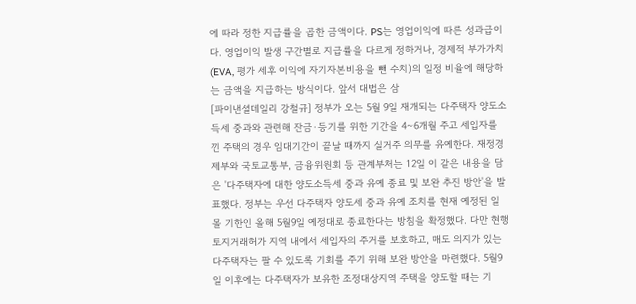에 따라 정한 지급률을 곱한 금액이다. PS는 영업이익에 따른 성과급이다. 영업이익 발생 구간별로 지급률을 다르게 정하거나, 경제적 부가가치(EVA, 평가 세후 이익에 자기자본비용을 뺀 수치)의 일정 비율에 해당하는 금액을 지급하는 방식이다. 앞서 대법은 삼
[파이낸셜데일리 강철규] 정부가 오는 5월 9일 재개되는 다주택자 양도소득세 중과와 관련해 잔금·등기를 위한 기간을 4∼6개월 주고 세입자를 낀 주택의 경우 임대기간이 끝날 때까지 실거주 의무를 유예한다. 재정경제부와 국토교통부, 금융위원회 등 관계부처는 12일 이 같은 내용을 담은 '다주택자에 대한 양도소득세 중과 유예 종료 및 보완 추진 방안'을 발표했다. 정부는 우선 다주택자 양도세 중과 유예 조치를 현재 예정된 일몰 기한인 올해 5월9일 예정대로 종료한다는 방침을 확정했다. 다만 현행 토지거래허가 지역 내에서 세입자의 주거를 보호하고, 매도 의지가 있는 다주택자는 팔 수 있도록 기회를 주기 위해 보완 방안을 마련했다. 5월9일 이후에는 다주택자가 보유한 조정대상지역 주택을 양도할 때는 기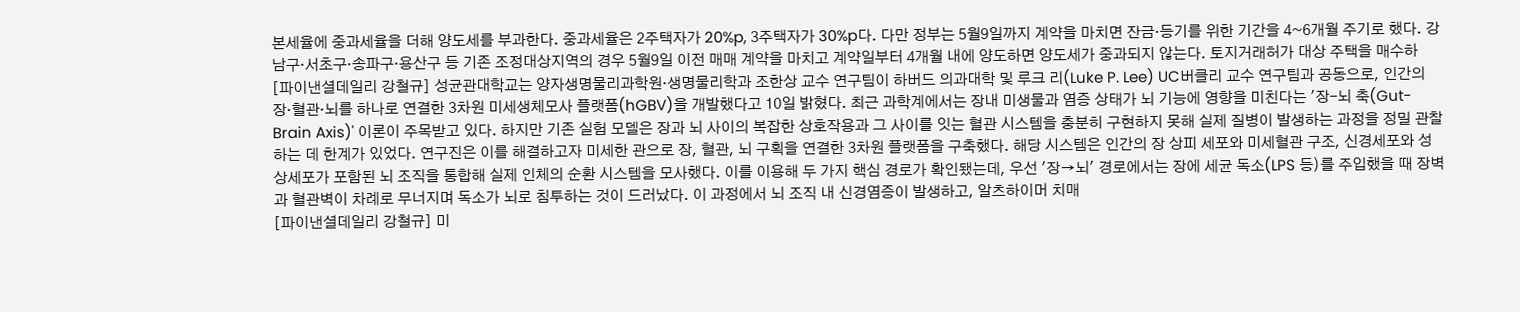본세율에 중과세율을 더해 양도세를 부과한다. 중과세율은 2주택자가 20%p, 3주택자가 30%p다. 다만 정부는 5월9일까지 계약을 마치면 잔금·등기를 위한 기간을 4~6개월 주기로 했다. 강남구·서초구·송파구·용산구 등 기존 조정대상지역의 경우 5월9일 이전 매매 계약을 마치고 계약일부터 4개월 내에 양도하면 양도세가 중과되지 않는다. 토지거래허가 대상 주택을 매수하
[파이낸셜데일리 강철규] 성균관대학교는 양자생명물리과학원·생명물리학과 조한상 교수 연구팀이 하버드 의과대학 및 루크 리(Luke P. Lee) UC버클리 교수 연구팀과 공동으로, 인간의 장·혈관·뇌를 하나로 연결한 3차원 미세생체모사 플랫폼(hGBV)을 개발했다고 10일 밝혔다. 최근 과학계에서는 장내 미생물과 염증 상태가 뇌 기능에 영향을 미친다는 '장-뇌 축(Gut-Brain Axis)' 이론이 주목받고 있다. 하지만 기존 실험 모델은 장과 뇌 사이의 복잡한 상호작용과 그 사이를 잇는 혈관 시스템을 충분히 구현하지 못해 실제 질병이 발생하는 과정을 정밀 관찰하는 데 한계가 있었다. 연구진은 이를 해결하고자 미세한 관으로 장, 혈관, 뇌 구획을 연결한 3차원 플랫폼을 구축했다. 해당 시스템은 인간의 장 상피 세포와 미세혈관 구조, 신경세포와 성상세포가 포함된 뇌 조직을 통합해 실제 인체의 순환 시스템을 모사했다. 이를 이용해 두 가지 핵심 경로가 확인됐는데, 우선 '장→뇌' 경로에서는 장에 세균 독소(LPS 등)를 주입했을 때 장벽과 혈관벽이 차례로 무너지며 독소가 뇌로 침투하는 것이 드러났다. 이 과정에서 뇌 조직 내 신경염증이 발생하고, 알츠하이머 치매
[파이낸셜데일리 강철규] 미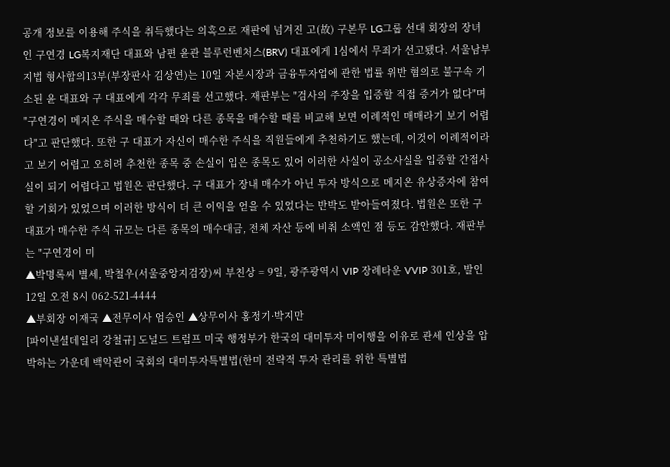공개 정보를 이용해 주식을 취득했다는 의혹으로 재판에 넘겨진 고(故) 구본무 LG그룹 선대 회장의 장녀인 구연경 LG복지재단 대표와 남편 윤관 블루런벤처스(BRV) 대표에게 1심에서 무죄가 선고됐다. 서울남부지법 형사합의13부(부장판사 김상연)는 10일 자본시장과 금융투자업에 관한 법률 위반 혐의로 불구속 기소된 윤 대표와 구 대표에게 각각 무죄를 선고했다. 재판부는 "검사의 주장을 입증할 직접 증거가 없다"며 "구연경이 메지온 주식을 매수할 때와 다른 종목을 매수할 때를 비교해 보면 이례적인 매매라기 보기 어렵다"고 판단했다. 또한 구 대표가 자신이 매수한 주식을 직원들에게 추천하기도 했는데, 이것이 이례적이라고 보기 어렵고 오히려 추천한 종목 중 손실이 입은 종목도 있어 이러한 사실이 공소사실을 입증할 간접사실이 되기 어렵다고 법원은 판단했다. 구 대표가 장내 매수가 아닌 투자 방식으로 메지온 유상증자에 참여할 기회가 있었으며 이러한 방식이 더 큰 이익을 얻을 수 있었다는 반박도 받아들여졌다. 법원은 또한 구 대표가 매수한 주식 규모는 다른 종목의 매수대금, 전체 자산 등에 비춰 소액인 점 등도 감안했다. 재판부는 "구연경이 미
▲박명록씨 별세, 박철우(서울중앙지검장)씨 부친상 = 9일, 광주광역시 VIP 장례타운 VVIP 301호, 발인 12일 오전 8시 062-521-4444
▲부회장 이재국 ▲전무이사 엄승인 ▲상무이사 홍정기·박지만
[파이낸셜데일리 강철규] 도널드 트럼프 미국 행정부가 한국의 대미투자 미이행을 이유로 관세 인상을 압박하는 가운데 백악관이 국회의 대미투자특별법(한미 전략적 투자 관리를 위한 특별법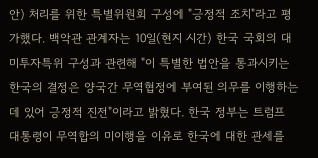안) 처리를 위한 특별위원회 구성에 "긍정적 조치"라고 평가했다. 백악관 관계자는 10일(현지 시간) 한국 국회의 대미투자특위 구성과 관련해 "이 특별한 법안을 통과시키는 한국의 결정은 양국간 무역협정에 부여된 의무를 이행하는데 있어 긍정적 진전"이라고 밝혔다. 한국 정부는 트럼프 대통령이 무역합의 미이행을 이유로 한국에 대한 관세를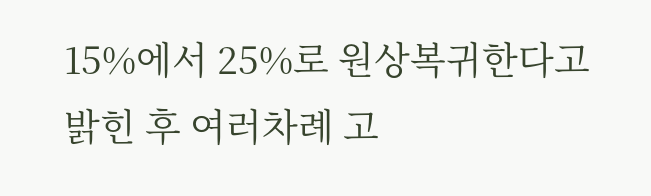15%에서 25%로 원상복귀한다고 밝힌 후 여러차례 고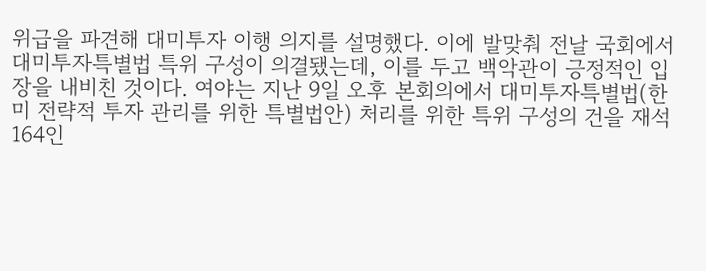위급을 파견해 대미투자 이행 의지를 설명했다. 이에 발맞춰 전날 국회에서 대미투자특별법 특위 구성이 의결됐는데, 이를 두고 백악관이 긍정적인 입장을 내비친 것이다. 여야는 지난 9일 오후 본회의에서 대미투자특별법(한미 전략적 투자 관리를 위한 특별법안) 처리를 위한 특위 구성의 건을 재석 164인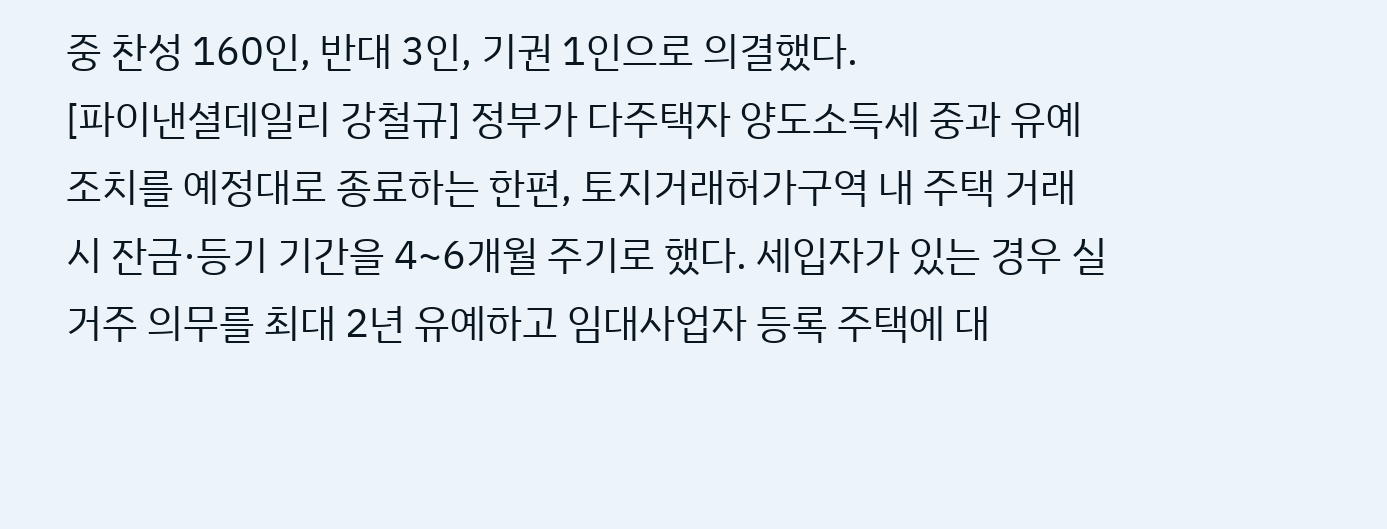중 찬성 160인, 반대 3인, 기권 1인으로 의결했다.
[파이낸셜데일리 강철규] 정부가 다주택자 양도소득세 중과 유예 조치를 예정대로 종료하는 한편, 토지거래허가구역 내 주택 거래 시 잔금·등기 기간을 4~6개월 주기로 했다. 세입자가 있는 경우 실거주 의무를 최대 2년 유예하고 임대사업자 등록 주택에 대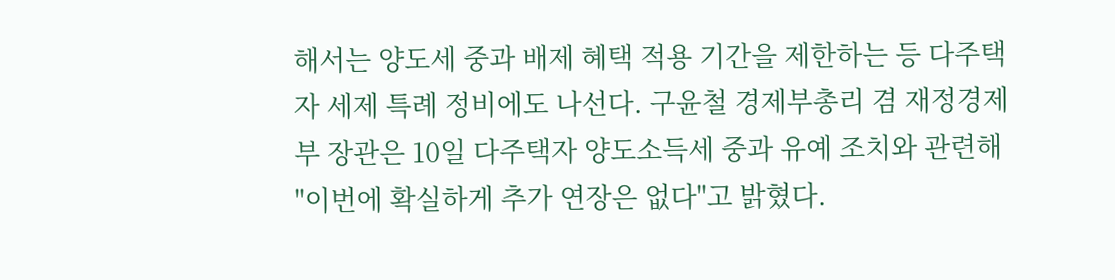해서는 양도세 중과 배제 혜택 적용 기간을 제한하는 등 다주택자 세제 특례 정비에도 나선다. 구윤철 경제부총리 겸 재정경제부 장관은 10일 다주택자 양도소득세 중과 유예 조치와 관련해 "이번에 확실하게 추가 연장은 없다"고 밝혔다.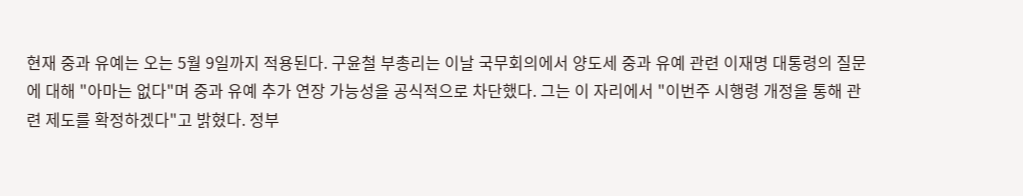현재 중과 유예는 오는 5월 9일까지 적용된다. 구윤철 부총리는 이날 국무회의에서 양도세 중과 유예 관련 이재명 대통령의 질문에 대해 "아마는 없다"며 중과 유예 추가 연장 가능성을 공식적으로 차단했다. 그는 이 자리에서 "이번주 시행령 개정을 통해 관련 제도를 확정하겠다"고 밝혔다. 정부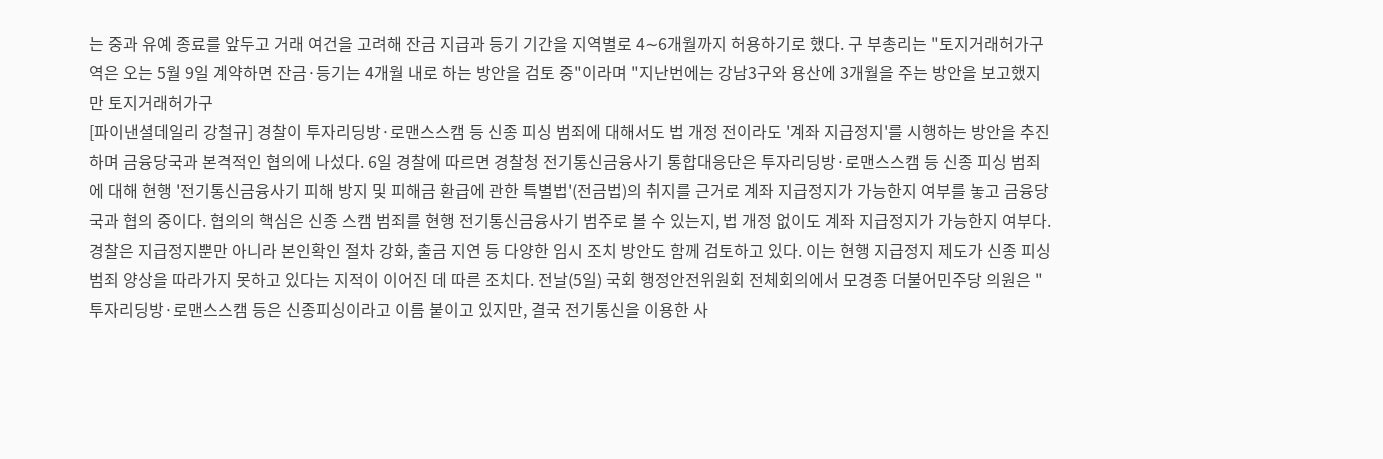는 중과 유예 종료를 앞두고 거래 여건을 고려해 잔금 지급과 등기 기간을 지역별로 4∼6개월까지 허용하기로 했다. 구 부총리는 "토지거래허가구역은 오는 5월 9일 계약하면 잔금·등기는 4개월 내로 하는 방안을 검토 중"이라며 "지난번에는 강남3구와 용산에 3개월을 주는 방안을 보고했지만 토지거래허가구
[파이낸셜데일리 강철규] 경찰이 투자리딩방·로맨스스캠 등 신종 피싱 범죄에 대해서도 법 개정 전이라도 '계좌 지급정지'를 시행하는 방안을 추진하며 금융당국과 본격적인 협의에 나섰다. 6일 경찰에 따르면 경찰청 전기통신금융사기 통합대응단은 투자리딩방·로맨스스캠 등 신종 피싱 범죄에 대해 현행 '전기통신금융사기 피해 방지 및 피해금 환급에 관한 특별법'(전금법)의 취지를 근거로 계좌 지급정지가 가능한지 여부를 놓고 금융당국과 협의 중이다. 협의의 핵심은 신종 스캠 범죄를 현행 전기통신금융사기 범주로 볼 수 있는지, 법 개정 없이도 계좌 지급정지가 가능한지 여부다. 경찰은 지급정지뿐만 아니라 본인확인 절차 강화, 출금 지연 등 다양한 임시 조치 방안도 함께 검토하고 있다. 이는 현행 지급정지 제도가 신종 피싱 범죄 양상을 따라가지 못하고 있다는 지적이 이어진 데 따른 조치다. 전날(5일) 국회 행정안전위원회 전체회의에서 모경종 더불어민주당 의원은 "투자리딩방·로맨스스캠 등은 신종피싱이라고 이름 붙이고 있지만, 결국 전기통신을 이용한 사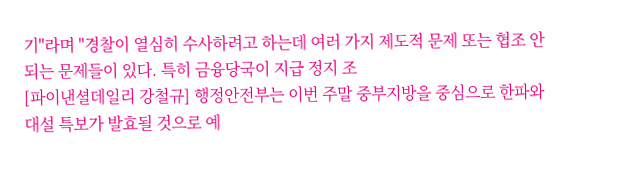기"라며 "경찰이 열심히 수사하려고 하는데 여러 가지 제도적 문제 또는 협조 안 되는 문제들이 있다. 특히 금융당국이 지급 정지 조
[파이낸셜데일리 강철규] 행정안전부는 이번 주말 중부지방을 중심으로 한파와 대설 특보가 발효될 것으로 예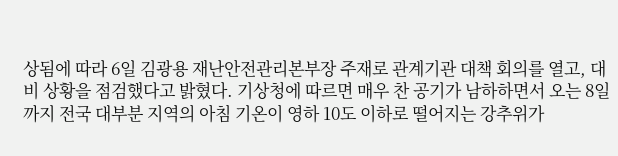상됨에 따라 6일 김광용 재난안전관리본부장 주재로 관계기관 대책 회의를 열고, 대비 상황을 점검했다고 밝혔다. 기상청에 따르면 매우 찬 공기가 남하하면서 오는 8일까지 전국 대부분 지역의 아침 기온이 영하 10도 이하로 떨어지는 강추위가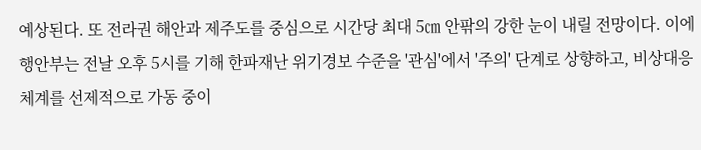예상된다. 또 전라권 해안과 제주도를 중심으로 시간당 최대 5㎝ 안팎의 강한 눈이 내릴 전망이다. 이에 행안부는 전날 오후 5시를 기해 한파재난 위기경보 수준을 '관심'에서 '주의' 단계로 상향하고, 비상대응체계를 선제적으로 가동 중이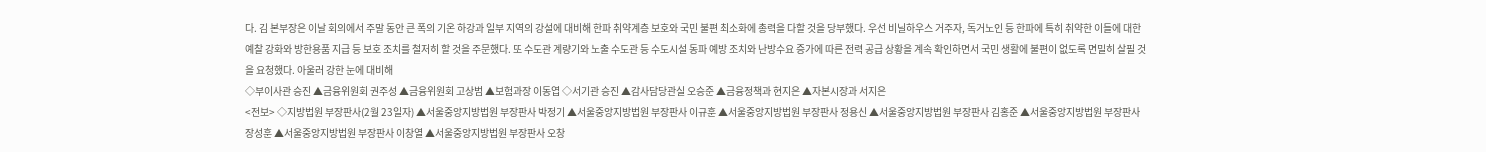다. 김 본부장은 이날 회의에서 주말 동안 큰 폭의 기온 하강과 일부 지역의 강설에 대비해 한파 취약계층 보호와 국민 불편 최소화에 총력을 다할 것을 당부했다. 우선 비닐하우스 거주자, 독거노인 등 한파에 특히 취약한 이들에 대한 예찰 강화와 방한용품 지급 등 보호 조치를 철저히 할 것을 주문했다. 또 수도관 계량기와 노출 수도관 등 수도시설 동파 예방 조치와 난방수요 증가에 따른 전력 공급 상황을 계속 확인하면서 국민 생활에 불편이 없도록 면밀히 살필 것을 요청했다. 아울러 강한 눈에 대비해
◇부이사관 승진 ▲금융위원회 권주성 ▲금융위원회 고상범 ▲보험과장 이동엽 ◇서기관 승진 ▲감사담당관실 오승준 ▲금융정책과 현지은 ▲자본시장과 서지은
<전보> ◇지방법원 부장판사(2월 23일자) ▲서울중앙지방법원 부장판사 박정기 ▲서울중앙지방법원 부장판사 이규훈 ▲서울중앙지방법원 부장판사 정용신 ▲서울중앙지방법원 부장판사 김홍준 ▲서울중앙지방법원 부장판사 장성훈 ▲서울중앙지방법원 부장판사 이창열 ▲서울중앙지방법원 부장판사 오창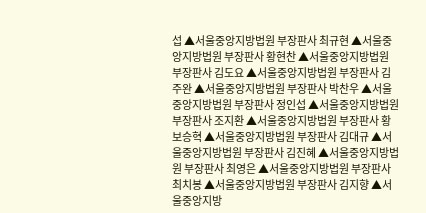섭 ▲서울중앙지방법원 부장판사 최규현 ▲서울중앙지방법원 부장판사 황현찬 ▲서울중앙지방법원 부장판사 김도요 ▲서울중앙지방법원 부장판사 김주완 ▲서울중앙지방법원 부장판사 박찬우 ▲서울중앙지방법원 부장판사 정인섭 ▲서울중앙지방법원 부장판사 조지환 ▲서울중앙지방법원 부장판사 황보승혁 ▲서울중앙지방법원 부장판사 김대규 ▲서울중앙지방법원 부장판사 김진혜 ▲서울중앙지방법원 부장판사 최영은 ▲서울중앙지방법원 부장판사 최치봉 ▲서울중앙지방법원 부장판사 김지향 ▲서울중앙지방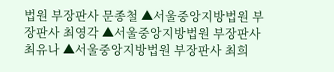법원 부장판사 문종철 ▲서울중앙지방법원 부장판사 최영각 ▲서울중앙지방법원 부장판사 최유나 ▲서울중앙지방법원 부장판사 최희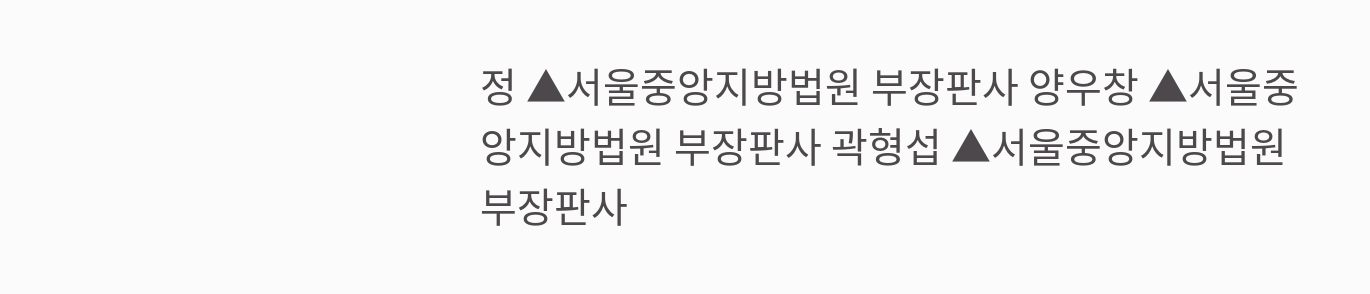정 ▲서울중앙지방법원 부장판사 양우창 ▲서울중앙지방법원 부장판사 곽형섭 ▲서울중앙지방법원 부장판사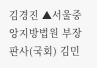김경진 ▲서울중앙지방법원 부장판사(국회) 김민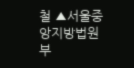철 ▲서울중앙지방법원 부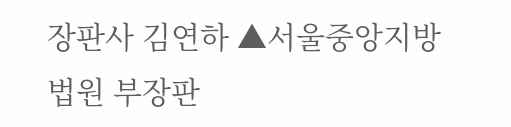장판사 김연하 ▲서울중앙지방법원 부장판